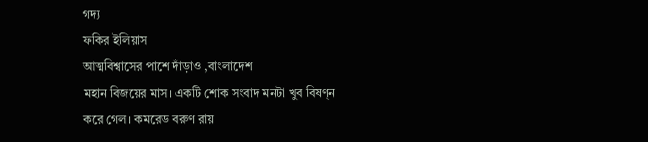গদ্য
ফকির ইলিয়াস
আত্মবিশ্বাসের পাশে দাঁড়াও ,বাংলাদেশ
মহান বিজয়ের মাস। একটি শোক সংবাদ মনটা খুব বিষণ্ন করে গেল। কমরেড বরুণ রায়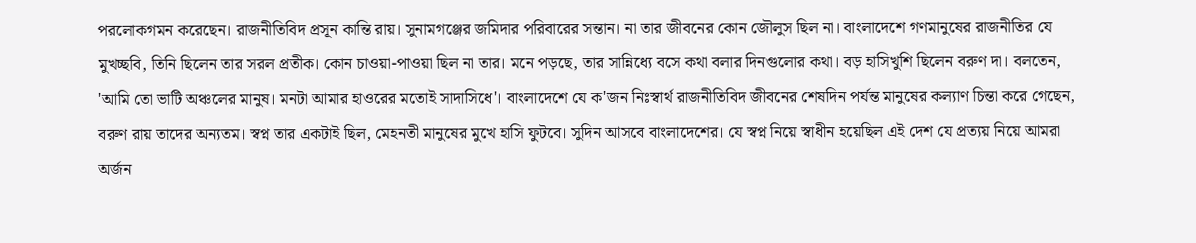পরলোকগমন করেছেন। রাজনীতিবিদ প্রসূন কান্তি রায়। সুনামগঞ্জের জমিদার পরিবারের সন্তান। না তার জীবনের কোন জৌলুস ছিল না। বাংলাদেশে গণমানুষের রাজনীতির যে মুখচ্ছবি, তিনি ছিলেন তার সরল প্রতীক। কোন চাওয়া-পাওয়া ছিল না তার। মনে পড়ছে, তার সান্নিধ্যে বসে কথা বলার দিনগুলোর কথা। বড় হাসিখুশি ছিলেন বরুণ দা। বলতেন, 'আমি তো ভাটি অঞ্চলের মানুষ। মনটা আমার হাওরের মতোই সাদাসিধে'। বাংলাদেশে যে ক'জন নিঃস্বার্থ রাজনীতিবিদ জীবনের শেষদিন পর্যন্ত মানুষের কল্যাণ চিন্তা করে গেছেন, বরুণ রায় তাদের অন্যতম। স্বপ্ন তার একটাই ছিল, মেহনতী মানুষের মুখে হাসি ফুটবে। সুদিন আসবে বাংলাদেশের। যে স্বপ্ন নিয়ে স্বাধীন হয়েছিল এই দেশ যে প্রত্যয় নিয়ে আমরা অর্জন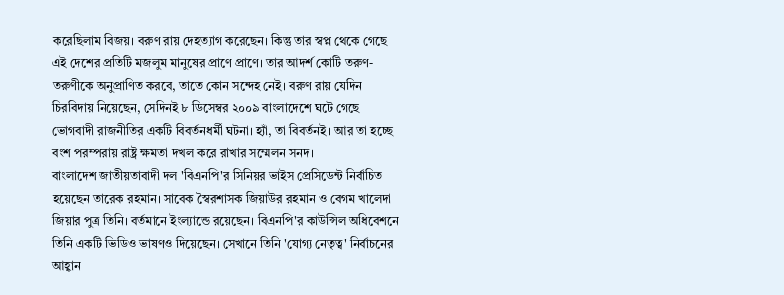করেছিলাম বিজয়। বরুণ রায় দেহত্যাগ করেছেন। কিন্তু তার স্বপ্ন থেকে গেছে এই দেশের প্রতিটি মজলুম মানুষের প্রাণে প্রাণে। তার আদর্শ কোটি তরুণ-তরুণীকে অনুপ্রাণিত করবে, তাতে কোন সন্দেহ নেই। বরুণ রায় যেদিন চিরবিদায় নিয়েছেন, সেদিনই ৮ ডিসেম্বর ২০০৯ বাংলাদেশে ঘটে গেছে ভোগবাদী রাজনীতির একটি বিবর্তনধর্মী ঘটনা। হ্যাঁ, তা বিবর্তনই। আর তা হচ্ছে বংশ পরম্পরায় রাষ্ট্র ক্ষমতা দখল করে রাখার সম্মেলন সনদ।
বাংলাদেশ জাতীয়তাবাদী দল 'বিএনপি'র সিনিয়র ভাইস প্রেসিডেন্ট নির্বাচিত হয়েছেন তারেক রহমান। সাবেক স্বৈরশাসক জিয়াউর রহমান ও বেগম খালেদা জিয়ার পুত্র তিনি। বর্তমানে ইংল্যান্ডে রয়েছেন। বিএনপি'র কাউন্সিল অধিবেশনে তিনি একটি ভিডিও ভাষণও দিয়েছেন। সেখানে তিনি 'যোগ্য নেতৃত্ব' নির্বাচনের আহ্বান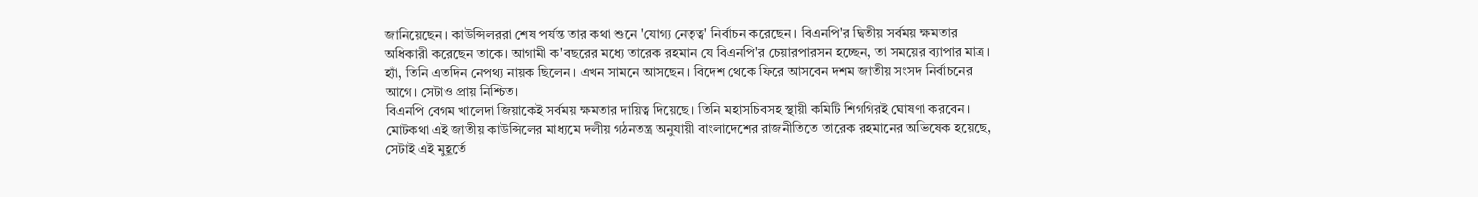জানিয়েছেন। কাউন্সিলররা শেষ পর্যন্ত তার কথা শুনে 'যোগ্য নেতৃত্ব' নির্বাচন করেছেন। বিএনপি'র দ্বিতীয় সর্বময় ক্ষমতার অধিকারী করেছেন তাকে। আগামী ক'বছরের মধ্যে তারেক রহমান যে বিএনপি'র চেয়ারপারসন হচ্ছেন, তা সময়ের ব্যাপার মাত্র। হ্যাঁ, তিনি এতদিন নেপথ্য নায়ক ছিলেন। এখন সামনে আসছেন। বিদেশ থেকে ফিরে আসবেন দশম জাতীয় সংসদ নির্বাচনের আগে। সেটাও প্রায় নিশ্চিত।
বিএনপি বেগম খালেদা জিয়াকেই সর্বময় ক্ষমতার দায়িত্ব দিয়েছে। তিনি মহাসচিবসহ স্থায়ী কমিটি শিগগিরই ঘোষণা করবেন। মোটকথা এই জাতীয় কাউন্সিলের মাধ্যমে দলীয় গঠনতন্ত্র অনুযায়ী বাংলাদেশের রাজনীতিতে তারেক রহমানের অভিষেক হয়েছে, সেটাই এই মুহূর্তে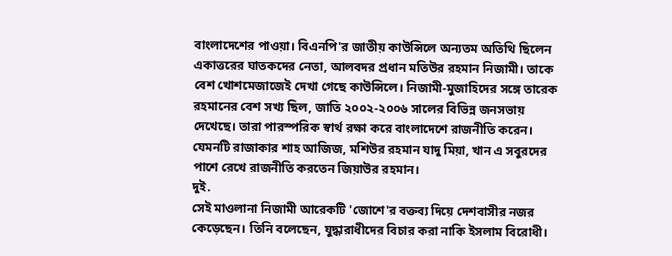বাংলাদেশের পাওয়া। বিএনপি'র জাতীয় কাউন্সিলে অন্যতম অতিথি ছিলেন একাত্তরের ঘাতকদের নেতা, আলবদর প্রধান মতিউর রহমান নিজামী। তাকে বেশ খোশমেজাজেই দেখা গেছে কাউন্সিলে। নিজামী-মুজাহিদের সঙ্গে তারেক রহমানের বেশ সখ্য ছিল, জাতি ২০০২-২০০৬ সালের বিভিন্ন জনসভায় দেখেছে। তারা পারস্পরিক স্বার্থ রক্ষা করে বাংলাদেশে রাজনীতি করেন। যেমনটি রাজাকার শাহ আজিজ, মশিউর রহমান যাদু মিয়া, খান এ সবুরদের পাশে রেখে রাজনীতি করতেন জিয়াউর রহমান।
দুই.
সেই মাওলানা নিজামী আরেকটি 'জোশে'র বক্তব্য দিয়ে দেশবাসীর নজর কেড়েছেন। তিনি বলেছেন, যুদ্ধারাধীদের বিচার করা নাকি ইসলাম বিরোধী।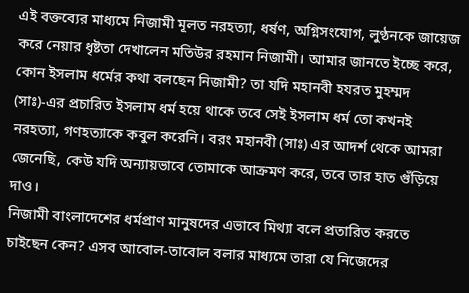এই বক্তব্যের মাধ্যমে নিজামী মূলত নরহত্যা, ধর্ষণ, অগ্নিসংযোগ, লুণ্ঠনকে জায়েজ করে নেয়ার ধৃষ্টতা দেখালেন মতিউর রহমান নিজামী। আমার জানতে ইচ্ছে করে, কোন ইসলাম ধর্মের কথা বলছেন নিজামী? তা যদি মহানবী হযরত মুহম্মদ (সাঃ)-এর প্রচারিত ইসলাম ধর্ম হয়ে থাকে তবে সেই ইসলাম ধর্ম তো কখনই নরহত্যা, গণহত্যাকে কবুল করেনি। বরং মহানবী (সাঃ) এর আদর্শ থেকে আমরা জেনেছি, কেউ যদি অন্যায়ভাবে তোমাকে আক্রমণ করে, তবে তার হাত গুঁড়িয়ে দাও।
নিজামী বাংলাদেশের ধর্মপ্রাণ মানুষদের এভাবে মিথ্যা বলে প্রতারিত করতে চাইছেন কেন? এসব আবোল-তাবোল বলার মাধ্যমে তারা যে নিজেদের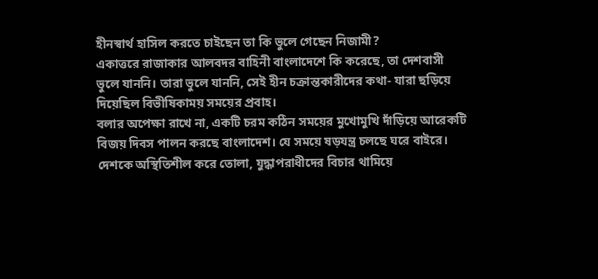হীনস্বার্থ হাসিল করতে চাইছেন তা কি ভুলে গেছেন নিজামী?
একাত্তরে রাজাকার আলবদর বাহিনী বাংলাদেশে কি করেছে, তা দেশবাসী ভুলে যাননি। তারা ভুলে যাননি, সেই হীন চক্রান্তকারীদের কথা- যারা ছড়িয়ে দিয়েছিল বিভীষিকাময় সময়ের প্রবাহ।
বলার অপেক্ষা রাখে না, একটি চরম কঠিন সময়ের মুখোমুখি দাঁড়িয়ে আরেকটি বিজয় দিবস পালন করছে বাংলাদেশ। যে সময়ে ষড়যন্ত্র চলছে ঘরে বাইরে। দেশকে অস্থিতিশীল করে তোলা, যুদ্ধাপরাধীদের বিচার থামিয়ে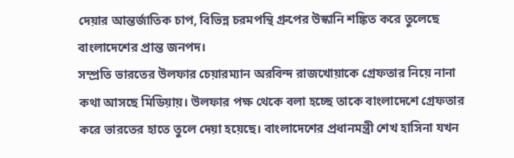দেয়ার আন্তর্জাতিক চাপ, বিভিন্ন চরমপন্থি গ্রুপের উস্কানি শঙ্কিত করে তুলেছে বাংলাদেশের প্রান্ত জনপদ।
সম্প্রতি ভারতের উলফার চেয়ারম্যান অরবিন্দ রাজখোয়াকে গ্রেফতার নিয়ে নানা কথা আসছে মিডিয়ায়। উলফার পক্ষ থেকে বলা হচ্ছে তাকে বাংলাদেশে গ্রেফতার করে ভারতের হাতে তুলে দেয়া হয়েছে। বাংলাদেশের প্রধানমন্ত্রী শেখ হাসিনা যখন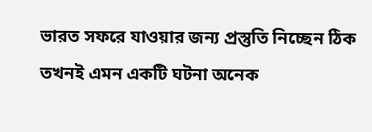ভারত সফরে যাওয়ার জন্য প্রস্তুতি নিচ্ছেন ঠিক তখনই এমন একটি ঘটনা অনেক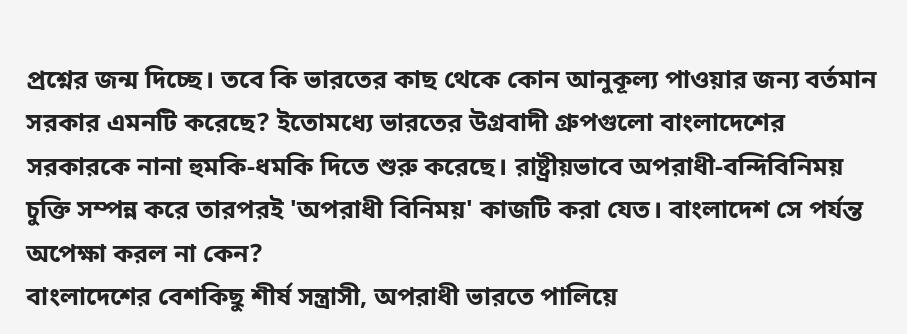প্রশ্নের জন্ম দিচ্ছে। তবে কি ভারতের কাছ থেকে কোন আনুকূল্য পাওয়ার জন্য বর্তমান সরকার এমনটি করেছে? ইতোমধ্যে ভারতের উগ্রবাদী গ্রুপগুলো বাংলাদেশের সরকারকে নানা হুমকি-ধমকি দিতে শুরু করেছে। রাষ্ট্রীয়ভাবে অপরাধী-বন্দিবিনিময় চুক্তি সম্পন্ন করে তারপরই 'অপরাধী বিনিময়' কাজটি করা যেত। বাংলাদেশ সে পর্যন্ত অপেক্ষা করল না কেন?
বাংলাদেশের বেশকিছু শীর্ষ সন্ত্রাসী, অপরাধী ভারতে পালিয়ে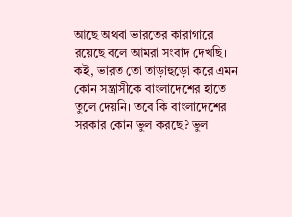আছে অথবা ভারতের কারাগারে রয়েছে বলে আমরা সংবাদ দেখছি। কই, ভারত তো তাড়াহুড়ো করে এমন কোন সন্ত্রাসীকে বাংলাদেশের হাতে তুলে দেয়নি। তবে কি বাংলাদেশের সরকার কোন ভুল করছে? ভুল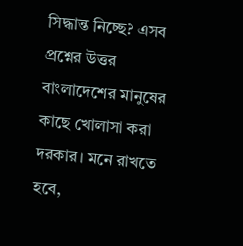সিদ্ধান্ত নিচ্ছে? এসব প্রশ্নের উত্তর বাংলাদেশের মানুষের কাছে খোলাসা করা দরকার। মনে রাখতে হবে,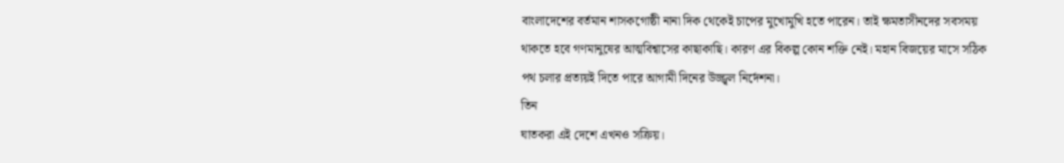বাংলাদেশের বর্তমান শাসকগোষ্ঠী নানা দিক থেকেই চাপের মুখোমুখি হতে পারেন। তাই ক্ষমতাসীনদের সবসময় থাকতে হবে গণমানুষের আত্মবিশ্বাসের কাছাকাছি। কারণ এর বিকল্প কোন শক্তি নেই। মহান বিজয়ের মাসে সঠিক পথ চলার প্রত্যয়ই দিতে পারে আগামী দিনের উজ্জ্বল নির্দেশনা।
তিন
ঘাতকরা এই দেশে এখনও সক্রিয়।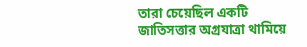তারা চেয়েছিল একটি জাতিসত্তার অগ্রযাত্রা থামিয়ে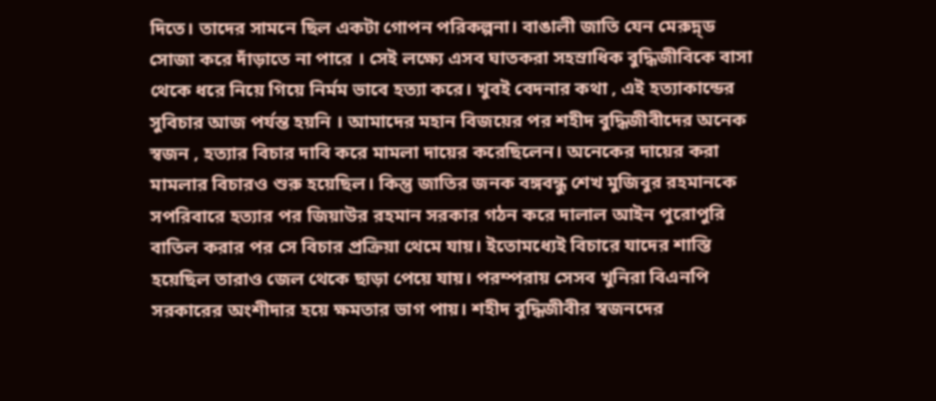দিতে। তাদের সামনে ছিল একটা গোপন পরিকল্পনা। বাঙালী জাতি যেন মেরুদ্ন্ড সোজা করে দাঁড়াতে না পারে । সেই লক্ষ্যে এসব ঘাতকরা সহস্রাধিক বুদ্ধিজীবিকে বাসা থেকে ধরে নিয়ে গিয়ে নির্মম ভাবে হত্যা করে। খুবই বেদনার কথা , এই হত্যাকান্ডের সুবিচার আজ পর্যন্ত হয়নি । আমাদের মহান বিজয়ের পর শহীদ বুদ্ধিজীবীদের অনেক স্বজন , হত্যার বিচার দাবি করে মামলা দায়ের করেছিলেন। অনেকের দায়ের করা মামলার বিচারও শুরু হয়েছিল। কিন্তু জাতির জনক বঙ্গবন্ধু শেখ মুজিবুর রহমানকে সপরিবারে হত্যার পর জিয়াউর রহমান সরকার গঠন করে দালাল আইন পুরোপুরি বাতিল করার পর সে বিচার প্রক্রিয়া থেমে যায়। ইতোমধ্যেই বিচারে যাদের শাস্তি হয়েছিল তারাও জেল থেকে ছাড়া পেয়ে যায়। পরম্পরায় সেসব খুনিরা বিএনপি সরকারের অংশীদার হয়ে ক্ষমতার ভাগ পায়। শহীদ বুদ্ধিজীবীর স্বজনদের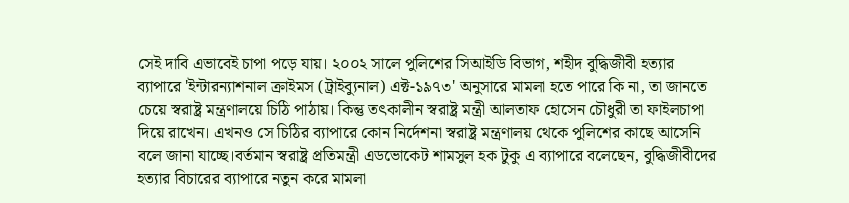সেই দাবি এভাবেই চাপা পড়ে যায়। ২০০২ সালে পুলিশের সিআইডি বিভাগ, শহীদ বুদ্ধিজীবী হত্যার ব্যাপারে 'ইন্টারন্যাশনাল ক্রাইমস (ট্রাইব্যুনাল) এক্ট-১৯৭৩' অনুসারে মামলা হতে পারে কি না, তা জানতে চেয়ে স্বরাষ্ট্র মন্ত্রণালয়ে চিঠি পাঠায়। কিন্তু তৎকালীন স্বরাষ্ট্র মন্ত্রী আলতাফ হোসেন চৌধুরী তা ফাইলচাপা দিয়ে রাখেন। এখনও সে চিঠির ব্যাপারে কোন নির্দেশনা স্বরাষ্ট্র মন্ত্রণালয় থেকে পুলিশের কাছে আসেনি বলে জানা যাচ্ছে।বর্তমান স্বরাষ্ট্র প্রতিমন্ত্রী এডভোকেট শামসুল হক টুকু এ ব্যাপারে বলেছেন, বুদ্ধিজীবীদের হত্যার বিচারের ব্যাপারে নতুন করে মামলা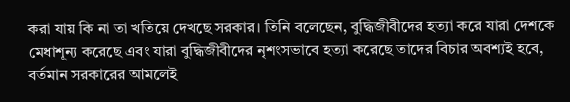করা যায় কি না তা খতিয়ে দেখছে সরকার। তিনি বলেছেন, বুদ্ধিজীবীদের হত্যা করে যারা দেশকে মেধাশূন্য করেছে এবং যারা বুদ্ধিজীবীদের নৃশংসভাবে হত্যা করেছে তাদের বিচার অবশ্যই হবে, বর্তমান সরকারের আমলেই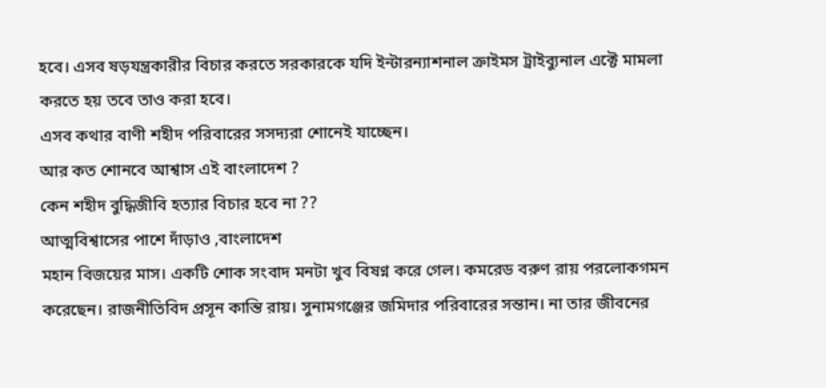হবে। এসব ষড়যন্ত্রকারীর বিচার করতে সরকারকে যদি ইন্টারন্যাশনাল ক্রাইমস ট্রাইব্যুনাল এক্টে মামলা করতে হয় তবে তাও করা হবে।
এসব কথার বাণী শহীদ পরিবারের সসদ্যরা শোনেই যাচ্ছেন।
আর কত শোনবে আশ্বাস এই বাংলাদেশ ?
কেন শহীদ বুদ্ধিজীবি হত্যার বিচার হবে না ??
আত্মবিশ্বাসের পাশে দাঁড়াও ,বাংলাদেশ
মহান বিজয়ের মাস। একটি শোক সংবাদ মনটা খুব বিষণ্ন করে গেল। কমরেড বরুণ রায় পরলোকগমন করেছেন। রাজনীতিবিদ প্রসূন কান্তি রায়। সুনামগঞ্জের জমিদার পরিবারের সন্তান। না তার জীবনের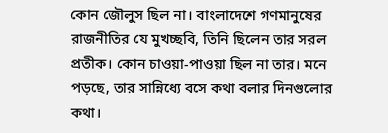কোন জৌলুস ছিল না। বাংলাদেশে গণমানুষের রাজনীতির যে মুখচ্ছবি, তিনি ছিলেন তার সরল প্রতীক। কোন চাওয়া-পাওয়া ছিল না তার। মনে পড়ছে, তার সান্নিধ্যে বসে কথা বলার দিনগুলোর কথা।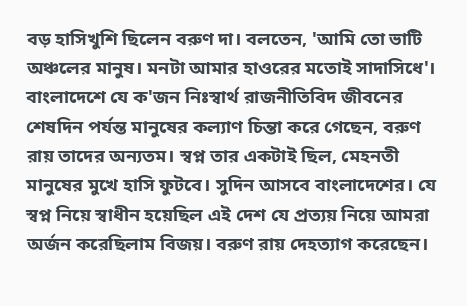বড় হাসিখুশি ছিলেন বরুণ দা। বলতেন, 'আমি তো ভাটি অঞ্চলের মানুষ। মনটা আমার হাওরের মতোই সাদাসিধে'। বাংলাদেশে যে ক'জন নিঃস্বার্থ রাজনীতিবিদ জীবনের শেষদিন পর্যন্ত মানুষের কল্যাণ চিন্তা করে গেছেন, বরুণ রায় তাদের অন্যতম। স্বপ্ন তার একটাই ছিল, মেহনতী মানুষের মুখে হাসি ফুটবে। সুদিন আসবে বাংলাদেশের। যে স্বপ্ন নিয়ে স্বাধীন হয়েছিল এই দেশ যে প্রত্যয় নিয়ে আমরা অর্জন করেছিলাম বিজয়। বরুণ রায় দেহত্যাগ করেছেন।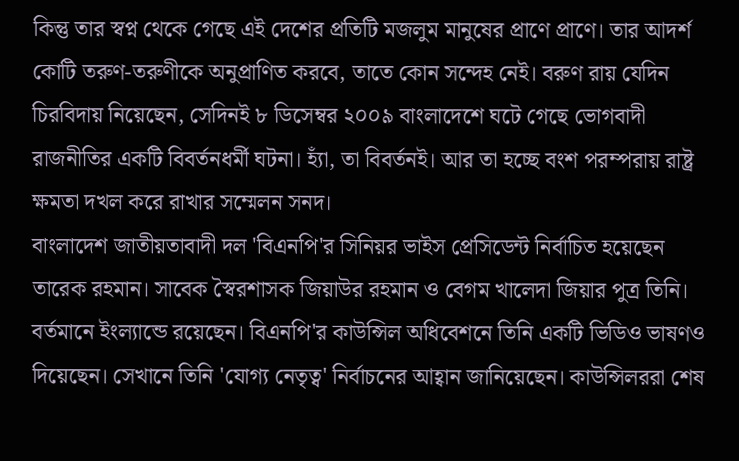কিন্তু তার স্বপ্ন থেকে গেছে এই দেশের প্রতিটি মজলুম মানুষের প্রাণে প্রাণে। তার আদর্শ কোটি তরুণ-তরুণীকে অনুপ্রাণিত করবে, তাতে কোন সন্দেহ নেই। বরুণ রায় যেদিন চিরবিদায় নিয়েছেন, সেদিনই ৮ ডিসেম্বর ২০০৯ বাংলাদেশে ঘটে গেছে ভোগবাদী রাজনীতির একটি বিবর্তনধর্মী ঘটনা। হ্যাঁ, তা বিবর্তনই। আর তা হচ্ছে বংশ পরম্পরায় রাষ্ট্র ক্ষমতা দখল করে রাখার সম্মেলন সনদ।
বাংলাদেশ জাতীয়তাবাদী দল 'বিএনপি'র সিনিয়র ভাইস প্রেসিডেন্ট নির্বাচিত হয়েছেন তারেক রহমান। সাবেক স্বৈরশাসক জিয়াউর রহমান ও বেগম খালেদা জিয়ার পুত্র তিনি। বর্তমানে ইংল্যান্ডে রয়েছেন। বিএনপি'র কাউন্সিল অধিবেশনে তিনি একটি ভিডিও ভাষণও দিয়েছেন। সেখানে তিনি 'যোগ্য নেতৃত্ব' নির্বাচনের আহ্বান জানিয়েছেন। কাউন্সিলররা শেষ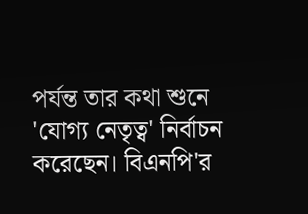পর্যন্ত তার কথা শুনে 'যোগ্য নেতৃত্ব' নির্বাচন করেছেন। বিএনপি'র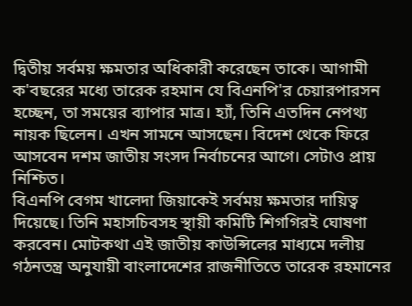দ্বিতীয় সর্বময় ক্ষমতার অধিকারী করেছেন তাকে। আগামী ক'বছরের মধ্যে তারেক রহমান যে বিএনপি'র চেয়ারপারসন হচ্ছেন, তা সময়ের ব্যাপার মাত্র। হ্যাঁ, তিনি এতদিন নেপথ্য নায়ক ছিলেন। এখন সামনে আসছেন। বিদেশ থেকে ফিরে আসবেন দশম জাতীয় সংসদ নির্বাচনের আগে। সেটাও প্রায় নিশ্চিত।
বিএনপি বেগম খালেদা জিয়াকেই সর্বময় ক্ষমতার দায়িত্ব দিয়েছে। তিনি মহাসচিবসহ স্থায়ী কমিটি শিগগিরই ঘোষণা করবেন। মোটকথা এই জাতীয় কাউন্সিলের মাধ্যমে দলীয় গঠনতন্ত্র অনুযায়ী বাংলাদেশের রাজনীতিতে তারেক রহমানের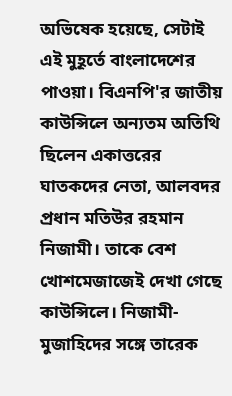অভিষেক হয়েছে, সেটাই এই মুহূর্তে বাংলাদেশের পাওয়া। বিএনপি'র জাতীয় কাউন্সিলে অন্যতম অতিথি ছিলেন একাত্তরের ঘাতকদের নেতা, আলবদর প্রধান মতিউর রহমান নিজামী। তাকে বেশ খোশমেজাজেই দেখা গেছে কাউন্সিলে। নিজামী-মুজাহিদের সঙ্গে তারেক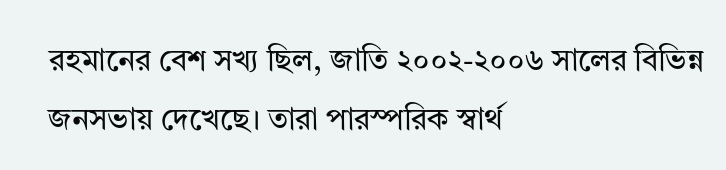রহমানের বেশ সখ্য ছিল, জাতি ২০০২-২০০৬ সালের বিভিন্ন জনসভায় দেখেছে। তারা পারস্পরিক স্বার্থ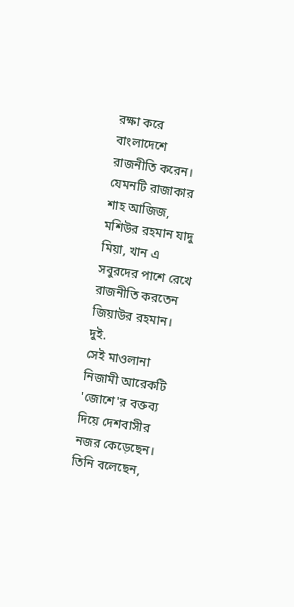রক্ষা করে বাংলাদেশে রাজনীতি করেন। যেমনটি রাজাকার শাহ আজিজ, মশিউর রহমান যাদু মিয়া, খান এ সবুরদের পাশে রেখে রাজনীতি করতেন জিয়াউর রহমান।
দুই.
সেই মাওলানা নিজামী আরেকটি 'জোশে'র বক্তব্য দিয়ে দেশবাসীর নজর কেড়েছেন। তিনি বলেছেন,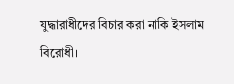যুদ্ধারাধীদের বিচার করা নাকি ইসলাম বিরোধী।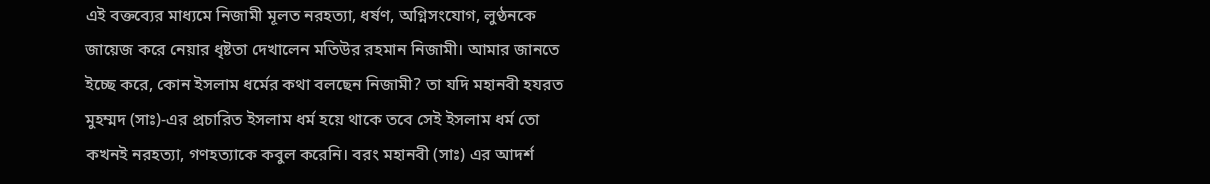এই বক্তব্যের মাধ্যমে নিজামী মূলত নরহত্যা, ধর্ষণ, অগ্নিসংযোগ, লুণ্ঠনকে জায়েজ করে নেয়ার ধৃষ্টতা দেখালেন মতিউর রহমান নিজামী। আমার জানতে ইচ্ছে করে, কোন ইসলাম ধর্মের কথা বলছেন নিজামী? তা যদি মহানবী হযরত মুহম্মদ (সাঃ)-এর প্রচারিত ইসলাম ধর্ম হয়ে থাকে তবে সেই ইসলাম ধর্ম তো কখনই নরহত্যা, গণহত্যাকে কবুল করেনি। বরং মহানবী (সাঃ) এর আদর্শ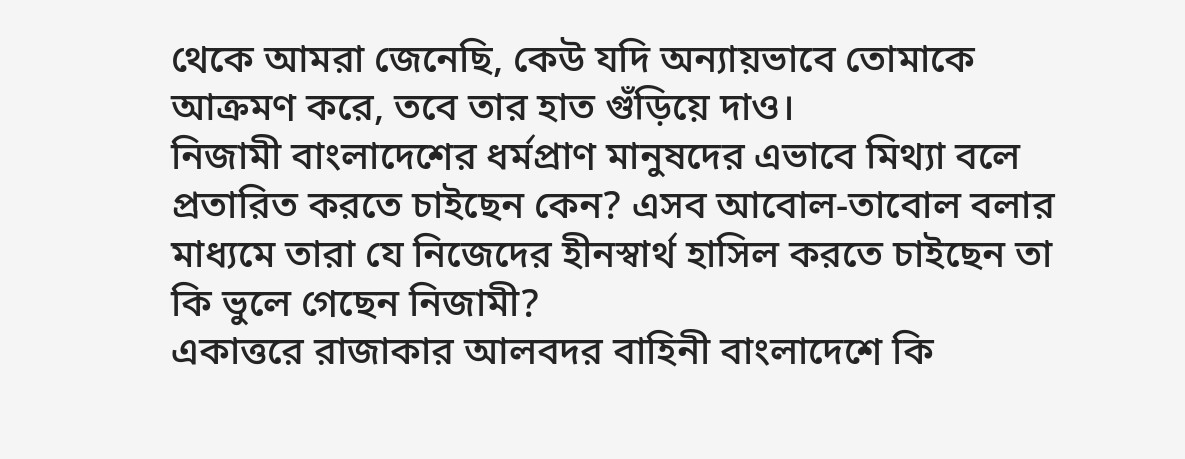থেকে আমরা জেনেছি, কেউ যদি অন্যায়ভাবে তোমাকে আক্রমণ করে, তবে তার হাত গুঁড়িয়ে দাও।
নিজামী বাংলাদেশের ধর্মপ্রাণ মানুষদের এভাবে মিথ্যা বলে প্রতারিত করতে চাইছেন কেন? এসব আবোল-তাবোল বলার মাধ্যমে তারা যে নিজেদের হীনস্বার্থ হাসিল করতে চাইছেন তা কি ভুলে গেছেন নিজামী?
একাত্তরে রাজাকার আলবদর বাহিনী বাংলাদেশে কি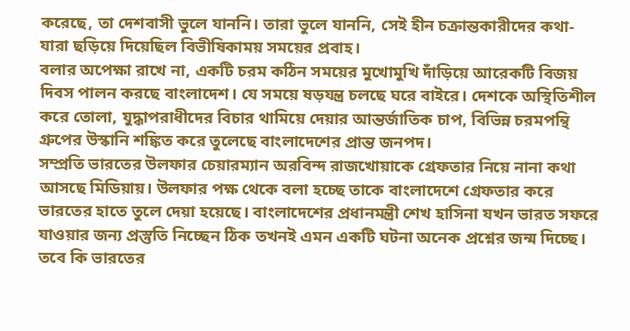করেছে, তা দেশবাসী ভুলে যাননি। তারা ভুলে যাননি, সেই হীন চক্রান্তকারীদের কথা- যারা ছড়িয়ে দিয়েছিল বিভীষিকাময় সময়ের প্রবাহ।
বলার অপেক্ষা রাখে না, একটি চরম কঠিন সময়ের মুখোমুখি দাঁড়িয়ে আরেকটি বিজয় দিবস পালন করছে বাংলাদেশ। যে সময়ে ষড়যন্ত্র চলছে ঘরে বাইরে। দেশকে অস্থিতিশীল করে তোলা, যুদ্ধাপরাধীদের বিচার থামিয়ে দেয়ার আন্তর্জাতিক চাপ, বিভিন্ন চরমপন্থি গ্রুপের উস্কানি শঙ্কিত করে তুলেছে বাংলাদেশের প্রান্ত জনপদ।
সম্প্রতি ভারতের উলফার চেয়ারম্যান অরবিন্দ রাজখোয়াকে গ্রেফতার নিয়ে নানা কথা আসছে মিডিয়ায়। উলফার পক্ষ থেকে বলা হচ্ছে তাকে বাংলাদেশে গ্রেফতার করে ভারতের হাতে তুলে দেয়া হয়েছে। বাংলাদেশের প্রধানমন্ত্রী শেখ হাসিনা যখন ভারত সফরে যাওয়ার জন্য প্রস্তুতি নিচ্ছেন ঠিক তখনই এমন একটি ঘটনা অনেক প্রশ্নের জন্ম দিচ্ছে। তবে কি ভারতের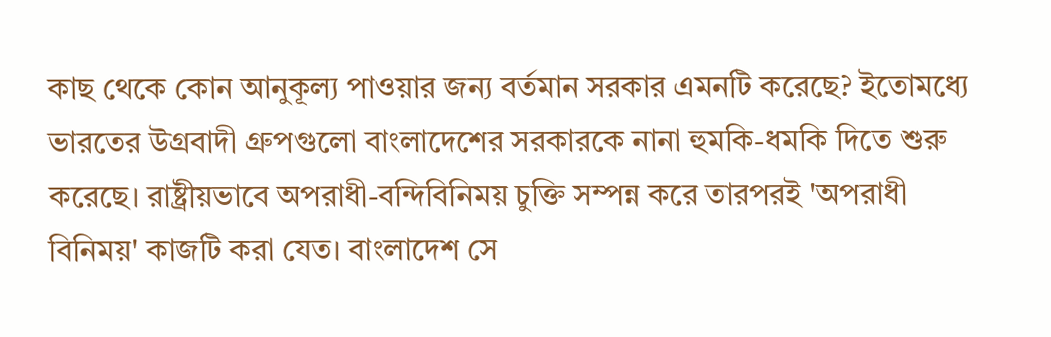কাছ থেকে কোন আনুকূল্য পাওয়ার জন্য বর্তমান সরকার এমনটি করেছে? ইতোমধ্যে ভারতের উগ্রবাদী গ্রুপগুলো বাংলাদেশের সরকারকে নানা হুমকি-ধমকি দিতে শুরু করেছে। রাষ্ট্রীয়ভাবে অপরাধী-বন্দিবিনিময় চুক্তি সম্পন্ন করে তারপরই 'অপরাধী বিনিময়' কাজটি করা যেত। বাংলাদেশ সে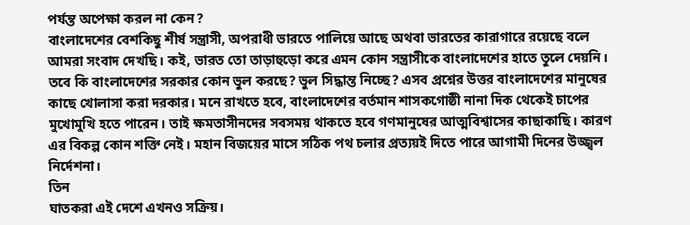পর্যন্ত অপেক্ষা করল না কেন?
বাংলাদেশের বেশকিছু শীর্ষ সন্ত্রাসী, অপরাধী ভারতে পালিয়ে আছে অথবা ভারতের কারাগারে রয়েছে বলে আমরা সংবাদ দেখছি। কই, ভারত তো তাড়াহুড়ো করে এমন কোন সন্ত্রাসীকে বাংলাদেশের হাতে তুলে দেয়নি। তবে কি বাংলাদেশের সরকার কোন ভুল করছে? ভুল সিদ্ধান্ত নিচ্ছে? এসব প্রশ্নের উত্তর বাংলাদেশের মানুষের কাছে খোলাসা করা দরকার। মনে রাখতে হবে, বাংলাদেশের বর্তমান শাসকগোষ্ঠী নানা দিক থেকেই চাপের মুখোমুখি হতে পারেন। তাই ক্ষমতাসীনদের সবসময় থাকতে হবে গণমানুষের আত্মবিশ্বাসের কাছাকাছি। কারণ এর বিকল্প কোন শক্তি নেই। মহান বিজয়ের মাসে সঠিক পথ চলার প্রত্যয়ই দিতে পারে আগামী দিনের উজ্জ্বল নির্দেশনা।
তিন
ঘাতকরা এই দেশে এখনও সক্রিয়।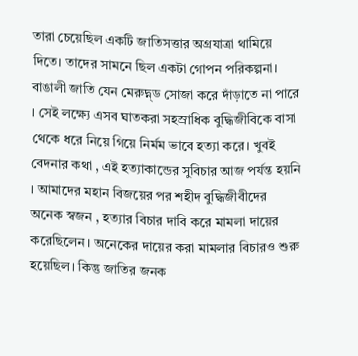তারা চেয়েছিল একটি জাতিসত্তার অগ্রযাত্রা থামিয়ে দিতে। তাদের সামনে ছিল একটা গোপন পরিকল্পনা। বাঙালী জাতি যেন মেরুদ্ন্ড সোজা করে দাঁড়াতে না পারে । সেই লক্ষ্যে এসব ঘাতকরা সহস্রাধিক বুদ্ধিজীবিকে বাসা থেকে ধরে নিয়ে গিয়ে নির্মম ভাবে হত্যা করে। খুবই বেদনার কথা , এই হত্যাকান্ডের সুবিচার আজ পর্যন্ত হয়নি । আমাদের মহান বিজয়ের পর শহীদ বুদ্ধিজীবীদের অনেক স্বজন , হত্যার বিচার দাবি করে মামলা দায়ের করেছিলেন। অনেকের দায়ের করা মামলার বিচারও শুরু হয়েছিল। কিন্তু জাতির জনক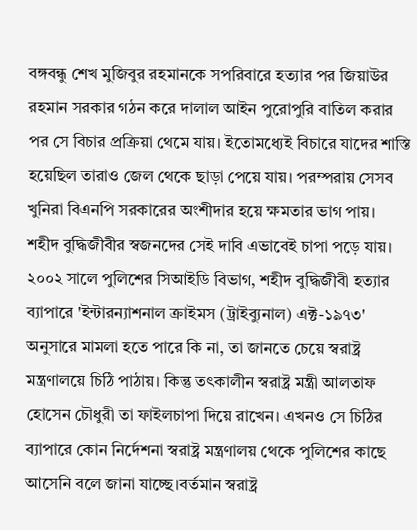বঙ্গবন্ধু শেখ মুজিবুর রহমানকে সপরিবারে হত্যার পর জিয়াউর রহমান সরকার গঠন করে দালাল আইন পুরোপুরি বাতিল করার পর সে বিচার প্রক্রিয়া থেমে যায়। ইতোমধ্যেই বিচারে যাদের শাস্তি হয়েছিল তারাও জেল থেকে ছাড়া পেয়ে যায়। পরম্পরায় সেসব খুনিরা বিএনপি সরকারের অংশীদার হয়ে ক্ষমতার ভাগ পায়। শহীদ বুদ্ধিজীবীর স্বজনদের সেই দাবি এভাবেই চাপা পড়ে যায়। ২০০২ সালে পুলিশের সিআইডি বিভাগ, শহীদ বুদ্ধিজীবী হত্যার ব্যাপারে 'ইন্টারন্যাশনাল ক্রাইমস (ট্রাইব্যুনাল) এক্ট-১৯৭৩' অনুসারে মামলা হতে পারে কি না, তা জানতে চেয়ে স্বরাষ্ট্র মন্ত্রণালয়ে চিঠি পাঠায়। কিন্তু তৎকালীন স্বরাষ্ট্র মন্ত্রী আলতাফ হোসেন চৌধুরী তা ফাইলচাপা দিয়ে রাখেন। এখনও সে চিঠির ব্যাপারে কোন নির্দেশনা স্বরাষ্ট্র মন্ত্রণালয় থেকে পুলিশের কাছে আসেনি বলে জানা যাচ্ছে।বর্তমান স্বরাষ্ট্র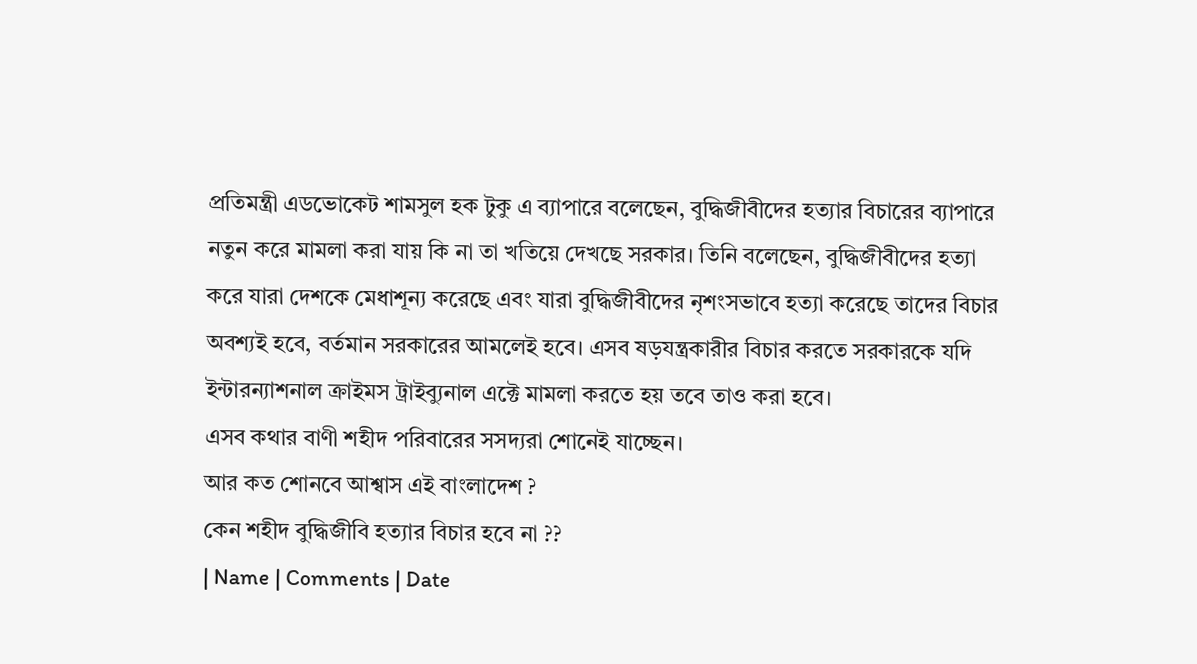প্রতিমন্ত্রী এডভোকেট শামসুল হক টুকু এ ব্যাপারে বলেছেন, বুদ্ধিজীবীদের হত্যার বিচারের ব্যাপারে নতুন করে মামলা করা যায় কি না তা খতিয়ে দেখছে সরকার। তিনি বলেছেন, বুদ্ধিজীবীদের হত্যা করে যারা দেশকে মেধাশূন্য করেছে এবং যারা বুদ্ধিজীবীদের নৃশংসভাবে হত্যা করেছে তাদের বিচার অবশ্যই হবে, বর্তমান সরকারের আমলেই হবে। এসব ষড়যন্ত্রকারীর বিচার করতে সরকারকে যদি ইন্টারন্যাশনাল ক্রাইমস ট্রাইব্যুনাল এক্টে মামলা করতে হয় তবে তাও করা হবে।
এসব কথার বাণী শহীদ পরিবারের সসদ্যরা শোনেই যাচ্ছেন।
আর কত শোনবে আশ্বাস এই বাংলাদেশ ?
কেন শহীদ বুদ্ধিজীবি হত্যার বিচার হবে না ??
| Name | Comments | Date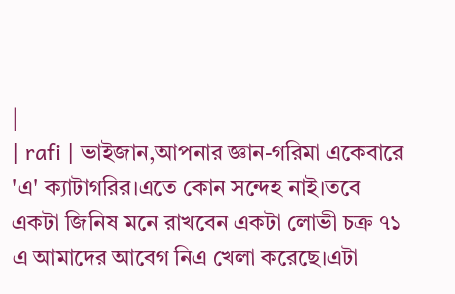|
| rafi | ভাইজান,আপনার জ্ঞান-গরিমা একেবারে 'এ' ক্যাটাগরির।এতে কোন সন্দেহ নাই।তবে একটা জিনিষ মনে রাখবেন একটা লোভী চক্র ৭১ এ আমাদের আবেগ নিএ খেলা করেছে।এটা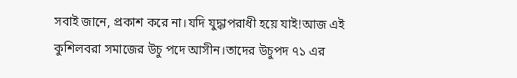সবাই জানে, প্রকাশ করে না।যদি যুদ্ধাপরাধী হয়ে যাই!আজ এই কুশিলবরা সমাজের উচু পদে আসীন।তাদের উচুপদ ৭১ এর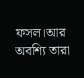ফসল।আর অবশ্যি তারা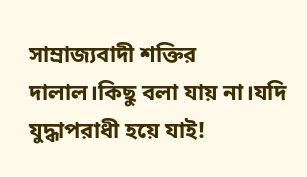সাম্রাজ্যবাদী শক্তির দালাল।কিছু বলা যায় না।যদি যুদ্ধাপরাধী হয়ে যাই!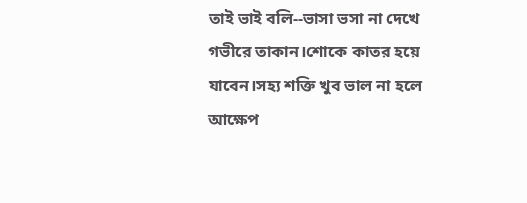তাই ভাই বলি--ভাসা ভসা না দেখে গভীরে তাকান।শোকে কাতর হয়ে যাবেন।সহ্য শক্তি খুব ভাল না হলে আক্ষেপ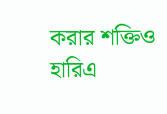করার শক্তিও হারিএ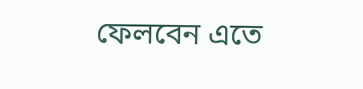ফেলবেন এতে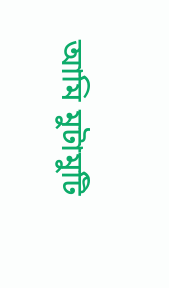আমি মুটামুটি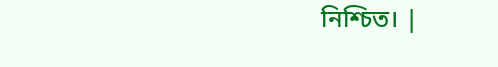নিশ্চিত। |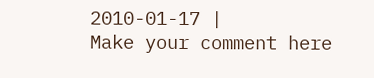2010-01-17 |
Make your comment here